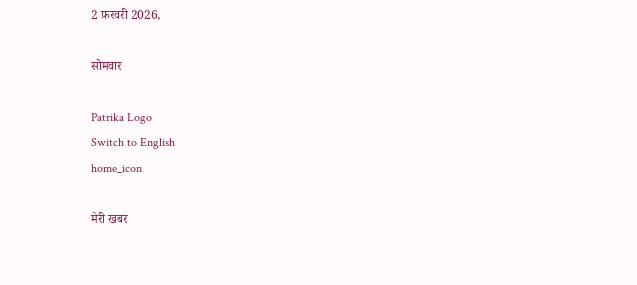2 फ़रवरी 2026,

सोमवार

Patrika Logo
Switch to English
home_icon

मेरी खबर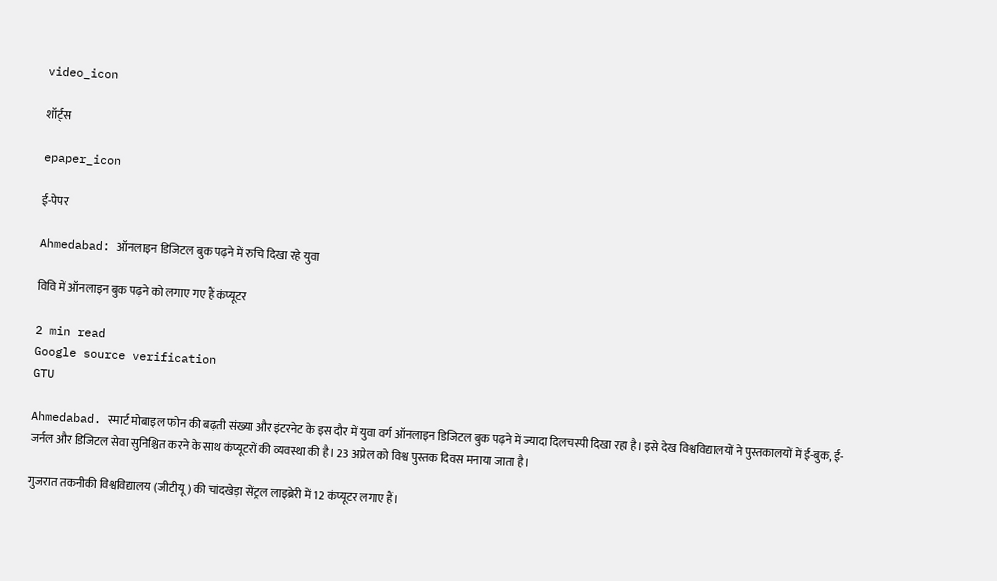video_icon

शॉर्ट्स

epaper_icon

ई-पेपर

Ahmedabad: ऑनलाइन डिजिटल बुक पढ़ने में रुचि दिखा रहे युवा

विवि में ऑनलाइन बुक पढ़ने को लगाए गए हैं कंप्यूटर

2 min read
Google source verification
GTU

Ahmedabad. स्मार्ट मोबाइल फोन की बढ़ती संख्या और इंटरनेट के इस दौर में युवा वर्ग ऑनलाइन डिजिटल बुक पढ़ने में ज्यादा दिलचस्पी दिखा रहा है। इसे देख विश्वविद्यालयों ने पुस्तकालयों में ई-बुक, ई-जर्नल और डिजिटल सेवा सुनिश्चित करने के साथ कंप्यूटरों की व्यवस्था की है। 23 अप्रेल को विश्व पुस्तक दिवस मनाया जाता है।

गुजरात तकनीकी विश्वविद्यालय (जीटीयू) की चांदखेड़ा सेंट्रल लाइब्रेरी में 12 कंप्यूटर लगाए हैं।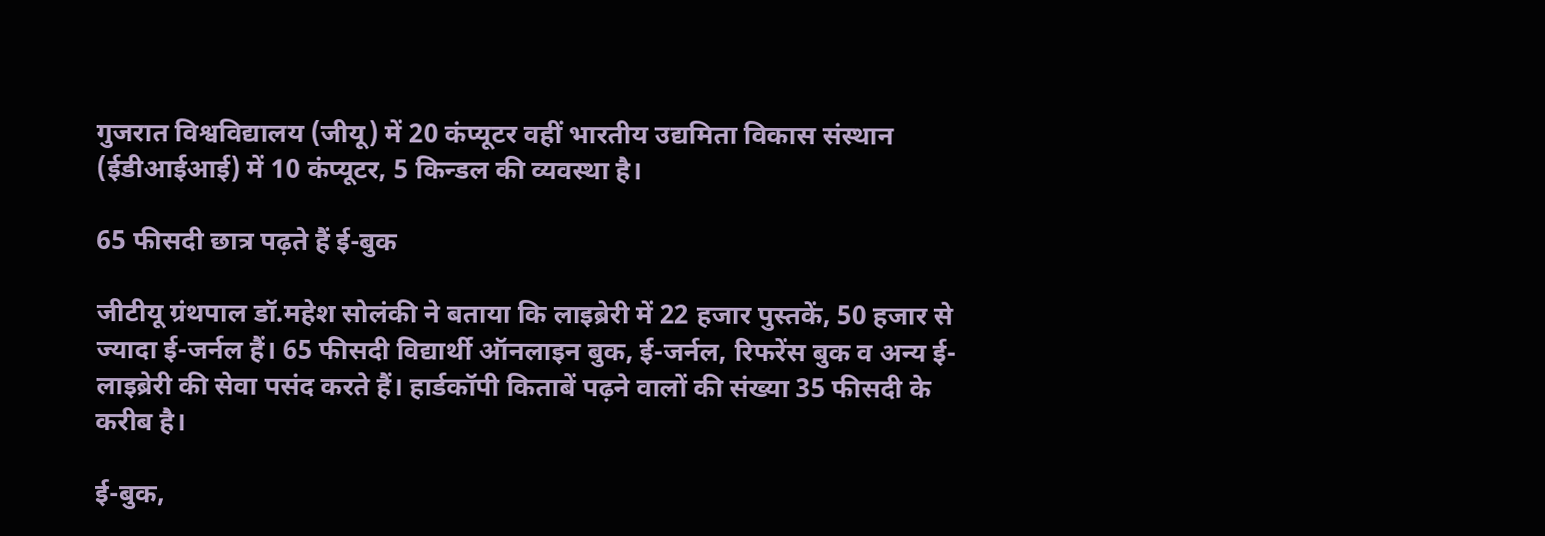गुजरात विश्वविद्यालय (जीयू) में 20 कंप्यूटर वहीं भारतीय उद्यमिता विकास संस्थान (ईडीआईआई) में 10 कंप्यूटर, 5 किन्डल की व्यवस्था है।

65 फीसदी छात्र पढ़ते हैं ई-बुक

जीटीयू ग्रंथपाल डॉ.महेश सोलंकी ने बताया कि लाइब्रेरी में 22 हजार पुस्तकें, 50 हजार से ज्यादा ई-जर्नल हैं। 65 फीसदी विद्यार्थी ऑनलाइन बुक, ई-जर्नल, रिफरेंस बुक व अन्य ई-लाइब्रेरी की सेवा पसंद करते हैं। हार्डकॉपी किताबें पढ़ने वालों की संख्या 35 फीसदी के करीब है।

ई-बुक,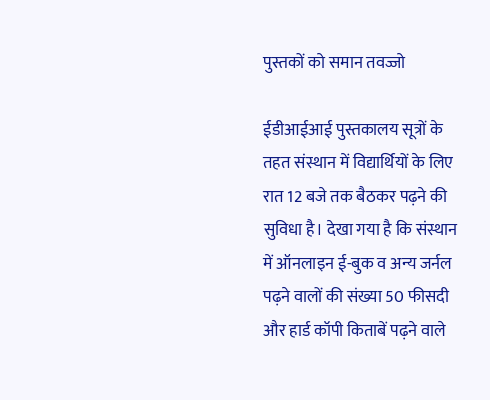पुस्तकों को समान तवज्जो

ईडीआईआई पुस्तकालय सूत्रों के तहत संस्थान में विद्यार्थियों के लिए रात 12 बजे तक बैठकर पढ़ने की सुविधा है। देखा गया है कि संस्थान में ऑनलाइन ई-बुक व अन्य जर्नल पढ़ने वालों की संख्या 50 फीसदी और हार्ड कॉपी किताबें पढ़ने वाले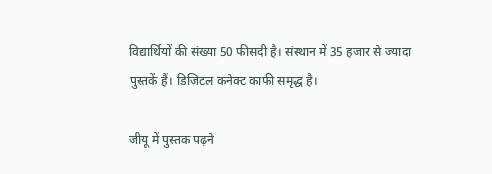विद्यार्थियों की संख्या 50 फीसदी है। संस्थान में 35 हजार से ज्यादा पुस्तकें हैं। डिजिटल कनेक्ट काफी समृद्ध है।

जीयू में पुस्तक पढ़ने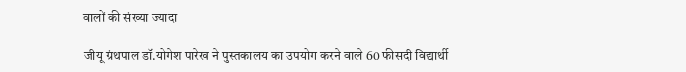वालों की संख्या ज्यादा

जीयू ग्रंथपाल डॉ.योगेश पारेख ने पुस्तकालय का उपयोग करने वाले 60 फीसदी विद्यार्थी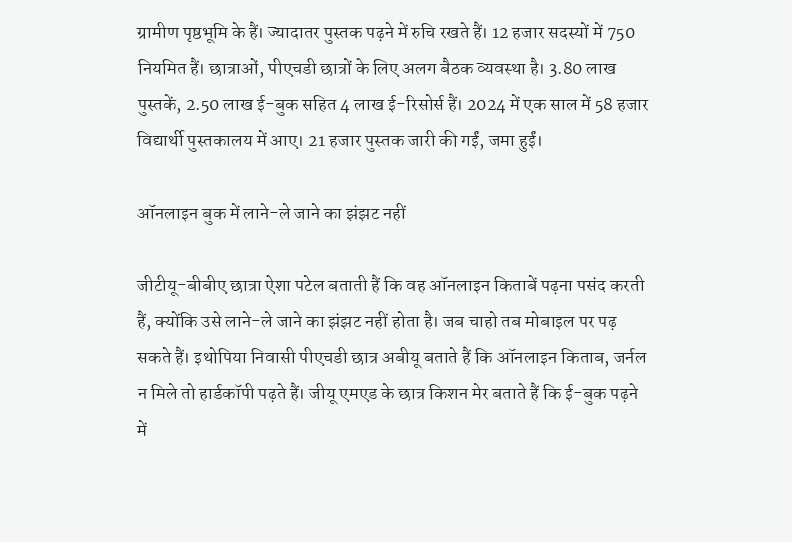ग्रामीण पृष्ठभूमि के हैं। ज्यादातर पुस्तक पढ़ने में रुचि रखते हैं। 12 हजार सदस्यों में 750 नियमित हैं। छात्राओं, पीएचडी छात्रों के लिए अलग बैठक व्यवस्था है। 3.80 लाख पुस्तकें, 2.50 लाख ई-बुक सहित 4 लाख ई-रिसोर्स हैं। 2024 में एक साल में 58 हजार विद्यार्थी पुस्तकालय में आए। 21 हजार पुस्तक जारी की गईं, जमा हुईं।

ऑनलाइन बुक में लाने-ले जाने का झंझट नहीं

जीटीयू-बीबीए छात्रा ऐशा पटेल बताती हैं कि वह ऑनलाइन किताबें पढ़ना पसंद करती हैं, क्योंकि उसे लाने-ले जाने का झंझट नहीं होता है। जब चाहो तब मोबाइल पर पढ़ सकते हैं। इथोपिया निवासी पीएचडी छात्र अबीयू बताते हैं कि ऑनलाइन किताब, जर्नल न मिले तो हार्डकॉपी पढ़ते हैं। जीयू एमएड के छात्र किशन मेर बताते हैं कि ई-बुक पढ़ने में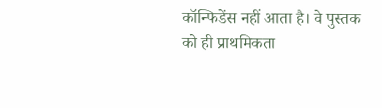कॉन्फिडेंस नहीं आता है। वे पुस्तक को ही प्राथमिकता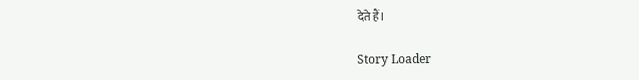देते हैं।

Story Loader